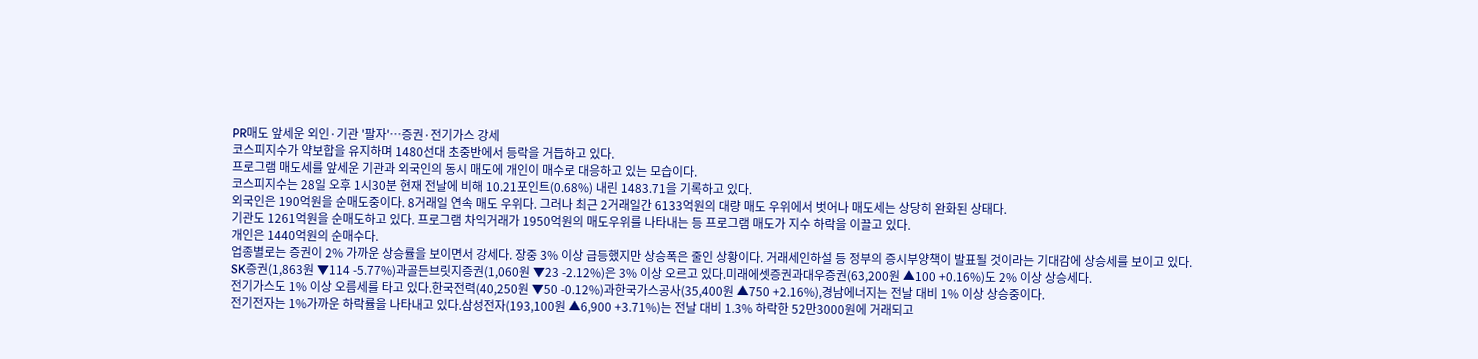PR매도 앞세운 외인·기관 '팔자'…증권·전기가스 강세
코스피지수가 약보합을 유지하며 1480선대 초중반에서 등락을 거듭하고 있다.
프로그램 매도세를 앞세운 기관과 외국인의 동시 매도에 개인이 매수로 대응하고 있는 모습이다.
코스피지수는 28일 오후 1시30분 현재 전날에 비해 10.21포인트(0.68%) 내린 1483.71을 기록하고 있다.
외국인은 190억원을 순매도중이다. 8거래일 연속 매도 우위다. 그러나 최근 2거래일간 6133억원의 대량 매도 우위에서 벗어나 매도세는 상당히 완화된 상태다.
기관도 1261억원을 순매도하고 있다. 프로그램 차익거래가 1950억원의 매도우위를 나타내는 등 프로그램 매도가 지수 하락을 이끌고 있다.
개인은 1440억원의 순매수다.
업종별로는 증권이 2% 가까운 상승률을 보이면서 강세다. 장중 3% 이상 급등했지만 상승폭은 줄인 상황이다. 거래세인하설 등 정부의 증시부양책이 발표될 것이라는 기대감에 상승세를 보이고 있다.
SK증권(1,863원 ▼114 -5.77%)과골든브릿지증권(1,060원 ▼23 -2.12%)은 3% 이상 오르고 있다.미래에셋증권과대우증권(63,200원 ▲100 +0.16%)도 2% 이상 상승세다.
전기가스도 1% 이상 오름세를 타고 있다.한국전력(40,250원 ▼50 -0.12%)과한국가스공사(35,400원 ▲750 +2.16%),경남에너지는 전날 대비 1% 이상 상승중이다.
전기전자는 1%가까운 하락률을 나타내고 있다.삼성전자(193,100원 ▲6,900 +3.71%)는 전날 대비 1.3% 하락한 52만3000원에 거래되고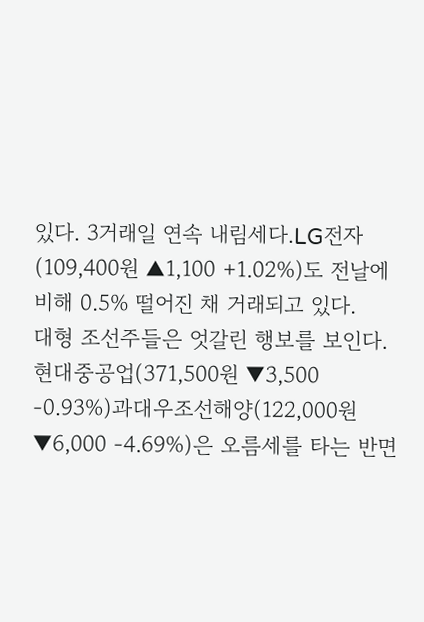있다. 3거래일 연속 내림세다.LG전자(109,400원 ▲1,100 +1.02%)도 전날에 비해 0.5% 떨어진 채 거래되고 있다.
대형 조선주들은 엇갈린 행보를 보인다.현대중공업(371,500원 ▼3,500 -0.93%)과대우조선해양(122,000원 ▼6,000 -4.69%)은 오름세를 타는 반면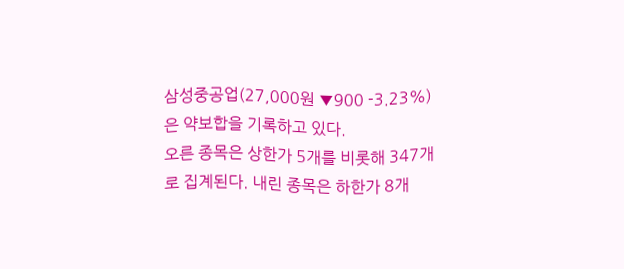삼성중공업(27,000원 ▼900 -3.23%)은 약보합을 기록하고 있다.
오른 종목은 상한가 5개를 비롯해 347개로 집계된다. 내린 종목은 하한가 8개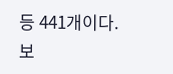등 441개이다. 보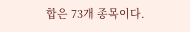합은 73개 종목이다.